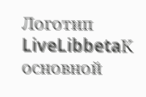Логотип LiveLibbetaК основной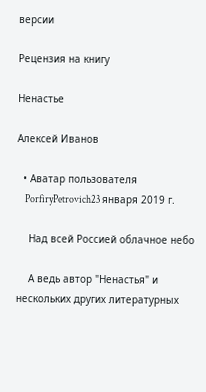версии

Рецензия на книгу

Ненастье

Алексей Иванов

  • Аватар пользователя
    PorfiryPetrovich23 января 2019 г.

    Над всей Россией облачное небо

    А ведь автор "Ненастья" и нескольких других литературных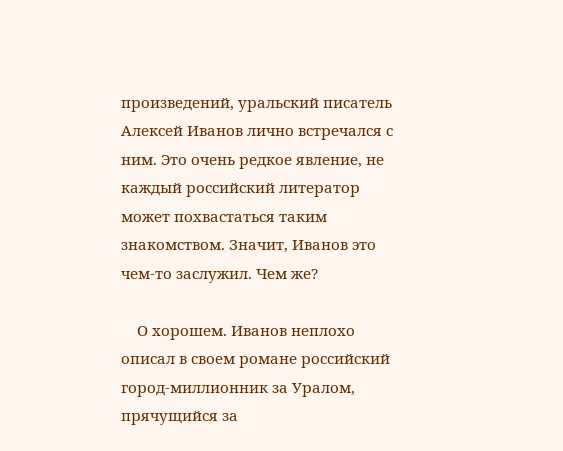произведений, уральский писатель Алексей Иванов лично встречался с ним. Это очень редкое явление, не каждый российский литератор может похвастаться таким знакомством. Значит, Иванов это чем-то заслужил. Чем же?

    О хорошем. Иванов неплохо описал в своем романе российский город-миллионник за Уралом, прячущийся за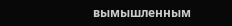вымышленным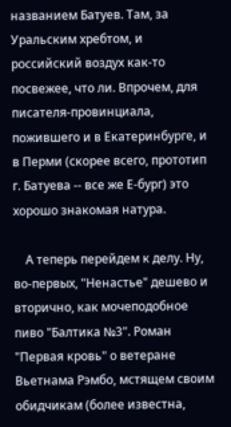названием Батуев. Там, за Уральским хребтом, и российский воздух как-то посвежее, что ли. Впрочем, для писателя-провинциала, пожившего и в Екатеринбурге, и в Перми (скорее всего, прототип г. Батуева -- все же Е-бург) это хорошо знакомая натура.

    А теперь перейдем к делу. Ну, во-первых, "Ненастье" дешево и вторично, как мочеподобное пиво "Балтика №3". Роман "Первая кровь" о ветеране Вьетнама Рэмбо, мстящем своим обидчикам (более известна,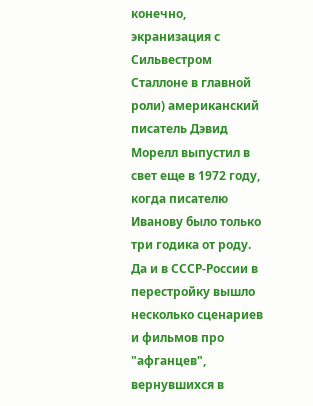конечно, экранизация с Сильвестром Сталлоне в главной роли) американский писатель Дэвид Морелл выпустил в свет еще в 1972 году, когда писателю Иванову было только три годика от роду. Да и в СССР-России в перестройку вышло несколько сценариев и фильмов про "афганцев", вернувшихся в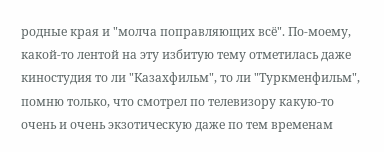родные края и "молча поправляющих всё". По-моему, какой-то лентой на эту избитую тему отметилась даже киностудия то ли "Казахфильм", то ли "Туркменфильм", помню только, что смотрел по телевизору какую-то очень и очень экзотическую даже по тем временам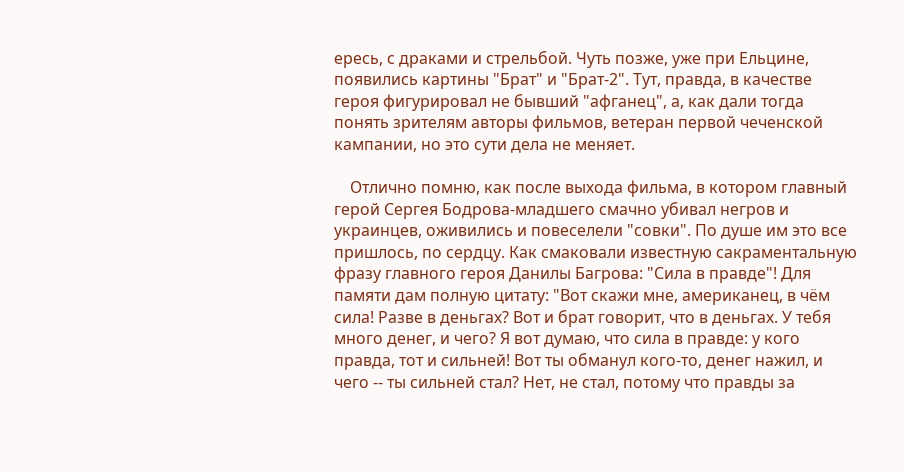ересь, с драками и стрельбой. Чуть позже, уже при Ельцине, появились картины "Брат" и "Брат-2". Тут, правда, в качестве героя фигурировал не бывший "афганец", а, как дали тогда понять зрителям авторы фильмов, ветеран первой чеченской кампании, но это сути дела не меняет.

    Отлично помню, как после выхода фильма, в котором главный герой Сергея Бодрова-младшего смачно убивал негров и украинцев, оживились и повеселели "совки". По душе им это все пришлось, по сердцу. Как смаковали известную сакраментальную фразу главного героя Данилы Багрова: "Сила в правде"! Для памяти дам полную цитату: "Вот скажи мне, американец, в чём сила! Разве в деньгах? Вот и брат говорит, что в деньгах. У тебя много денег, и чего? Я вот думаю, что сила в правде: у кого правда, тот и сильней! Вот ты обманул кого-то, денег нажил, и чего -- ты сильней стал? Нет, не стал, потому что правды за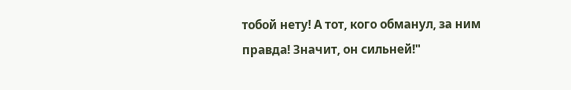тобой нету! А тот, кого обманул, за ним правда! Значит, он сильней!"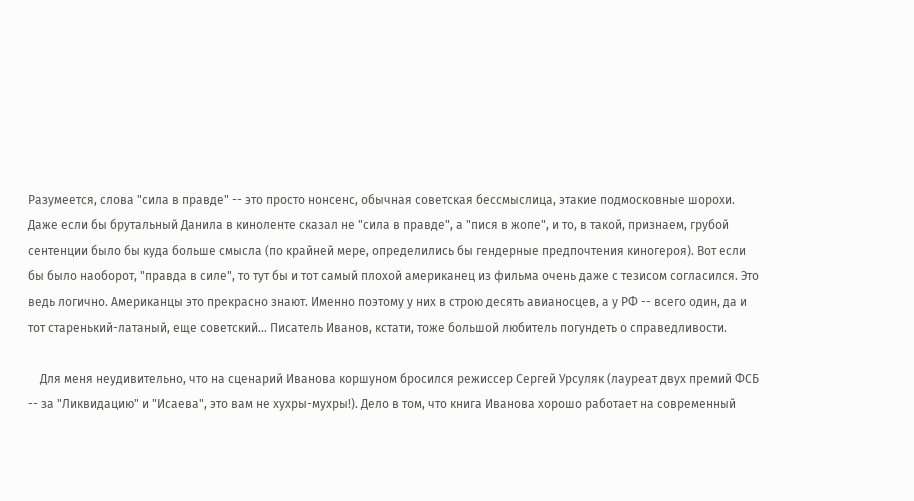Разумеется, слова "сила в правде" -- это просто нонсенс, обычная советская бессмыслица, этакие подмосковные шорохи. Даже если бы брутальный Данила в киноленте сказал не "сила в правде", а "пися в жопе", и то, в такой, признаем, грубой сентенции было бы куда больше смысла (по крайней мере, определились бы гендерные предпочтения киногероя). Вот если бы было наоборот, "правда в силе", то тут бы и тот самый плохой американец из фильма очень даже с тезисом согласился. Это ведь логично. Американцы это прекрасно знают. Именно поэтому у них в строю десять авианосцев, а у РФ -- всего один, да и тот старенький-латаный, еще советский... Писатель Иванов, кстати, тоже большой любитель погундеть о справедливости.

    Для меня неудивительно, что на сценарий Иванова коршуном бросился режиссер Сергей Урсуляк (лауреат двух премий ФСБ -- за "Ликвидацию" и "Исаева", это вам не хухры-мухры!). Дело в том, что книга Иванова хорошо работает на современный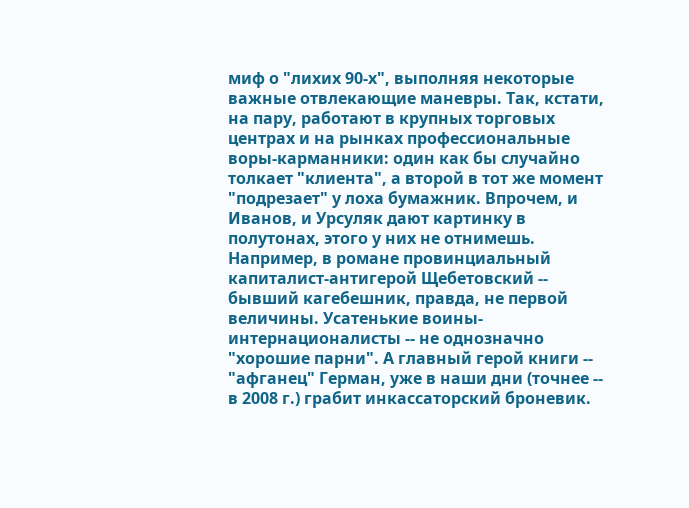миф о "лихих 90-х", выполняя некоторые важные отвлекающие маневры. Так, кстати, на пару, работают в крупных торговых центрах и на рынках профессиональные воры-карманники: один как бы случайно толкает "клиента", а второй в тот же момент "подрезает" у лоха бумажник. Впрочем, и Иванов, и Урсуляк дают картинку в полутонах, этого у них не отнимешь. Например, в романе провинциальный капиталист-антигерой Щебетовский -- бывший кагебешник, правда, не первой величины. Усатенькие воины-интернационалисты -- не однозначно "хорошие парни". А главный герой книги -- "афганец" Герман, уже в наши дни (точнее -- в 2008 г.) грабит инкассаторский броневик.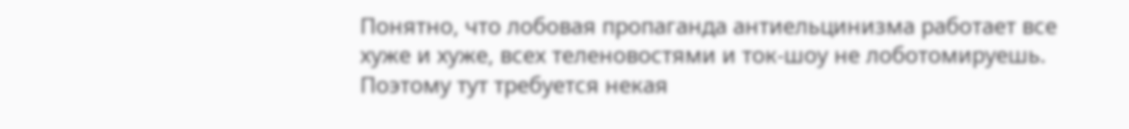Понятно, что лобовая пропаганда антиельцинизма работает все хуже и хуже, всех теленовостями и ток-шоу не лоботомируешь. Поэтому тут требуется некая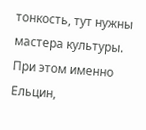тонкость, тут нужны мастера культуры. При этом именно Ельцин,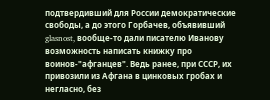подтвердивший для России демократические свободы, а до этого Горбачев, объявивший glasnost, вообще-то дали писателю Иванову возможность написать книжку про воинов-"афганцев". Ведь ранее, при СССР, их привозили из Афгана в цинковых гробах и негласно, без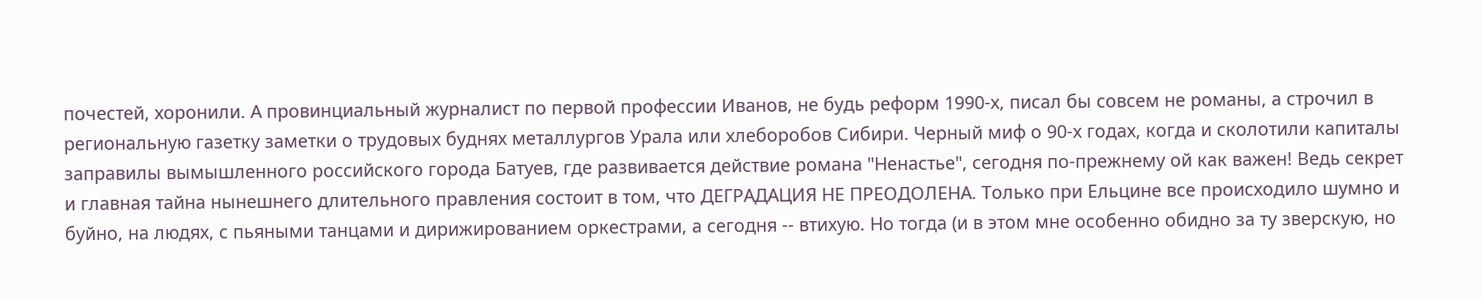почестей, хоронили. А провинциальный журналист по первой профессии Иванов, не будь реформ 1990-х, писал бы совсем не романы, а строчил в региональную газетку заметки о трудовых буднях металлургов Урала или хлеборобов Сибири. Черный миф о 90-х годах, когда и сколотили капиталы заправилы вымышленного российского города Батуев, где развивается действие романа "Ненастье", сегодня по-прежнему ой как важен! Ведь секрет и главная тайна нынешнего длительного правления состоит в том, что ДЕГРАДАЦИЯ НЕ ПРЕОДОЛЕНА. Только при Ельцине все происходило шумно и буйно, на людях, с пьяными танцами и дирижированием оркестрами, а сегодня -- втихую. Но тогда (и в этом мне особенно обидно за ту зверскую, но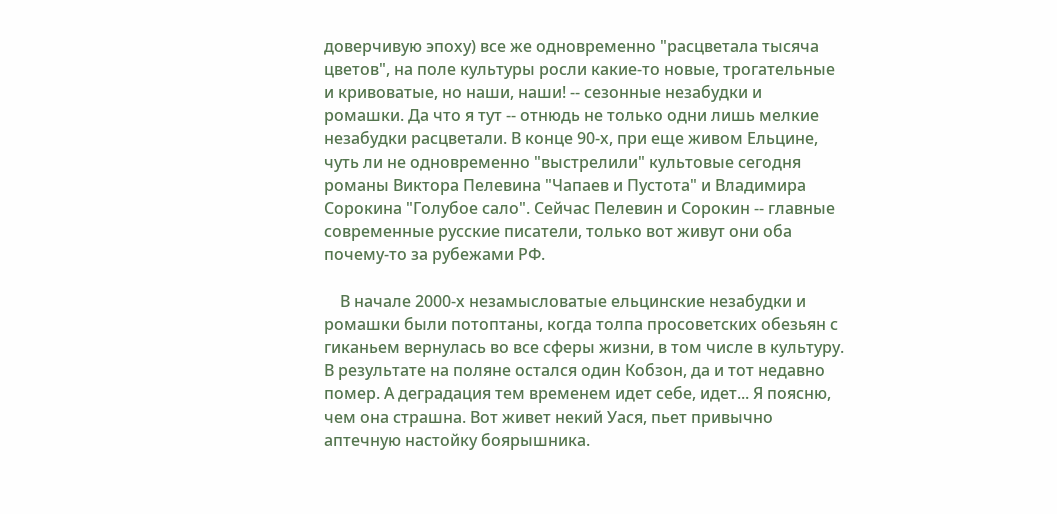доверчивую эпоху) все же одновременно "расцветала тысяча цветов", на поле культуры росли какие-то новые, трогательные и кривоватые, но наши, наши! -- сезонные незабудки и ромашки. Да что я тут -- отнюдь не только одни лишь мелкие незабудки расцветали. В конце 90-х, при еще живом Ельцине, чуть ли не одновременно "выстрелили" культовые сегодня романы Виктора Пелевина "Чапаев и Пустота" и Владимира Сорокина "Голубое сало". Сейчас Пелевин и Сорокин -- главные современные русские писатели, только вот живут они оба почему-то за рубежами РФ.

    В начале 2000-х незамысловатые ельцинские незабудки и ромашки были потоптаны, когда толпа просоветских обезьян с гиканьем вернулась во все сферы жизни, в том числе в культуру. В результате на поляне остался один Кобзон, да и тот недавно помер. А деградация тем временем идет себе, идет... Я поясню, чем она страшна. Вот живет некий Уася, пьет привычно аптечную настойку боярышника.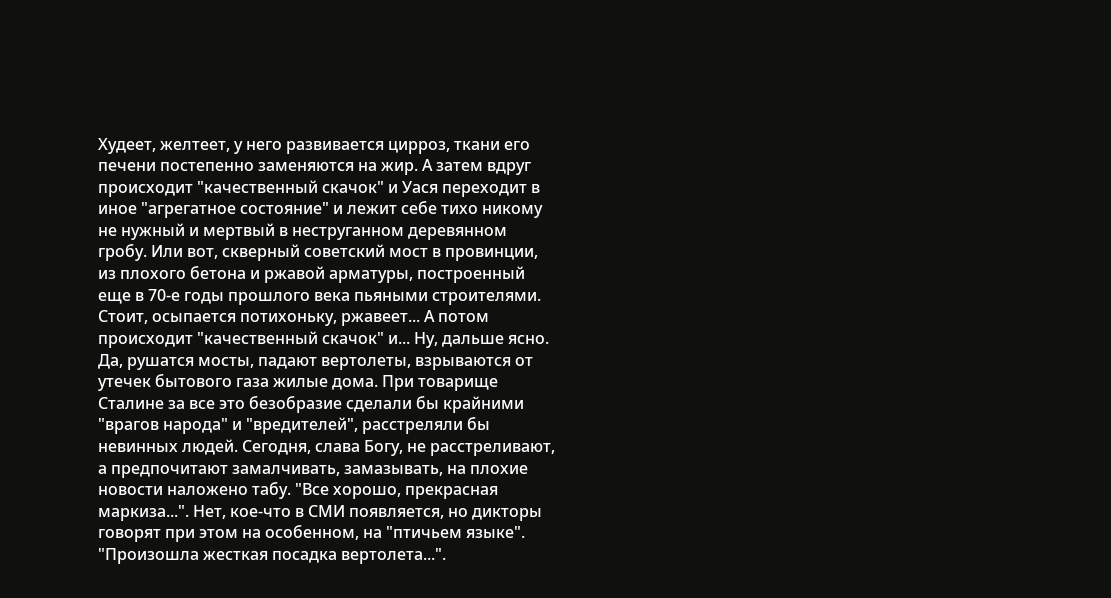Худеет, желтеет, у него развивается цирроз, ткани его печени постепенно заменяются на жир. А затем вдруг происходит "качественный скачок" и Уася переходит в иное "агрегатное состояние" и лежит себе тихо никому не нужный и мертвый в неструганном деревянном гробу. Или вот, скверный советский мост в провинции, из плохого бетона и ржавой арматуры, построенный еще в 70-е годы прошлого века пьяными строителями. Стоит, осыпается потихоньку, ржавеет... А потом происходит "качественный скачок" и... Ну, дальше ясно. Да, рушатся мосты, падают вертолеты, взрываются от утечек бытового газа жилые дома. При товарище Сталине за все это безобразие сделали бы крайними "врагов народа" и "вредителей", расстреляли бы невинных людей. Сегодня, слава Богу, не расстреливают, а предпочитают замалчивать, замазывать, на плохие новости наложено табу. "Все хорошо, прекрасная маркиза...". Нет, кое-что в СМИ появляется, но дикторы говорят при этом на особенном, на "птичьем языке". "Произошла жесткая посадка вертолета...".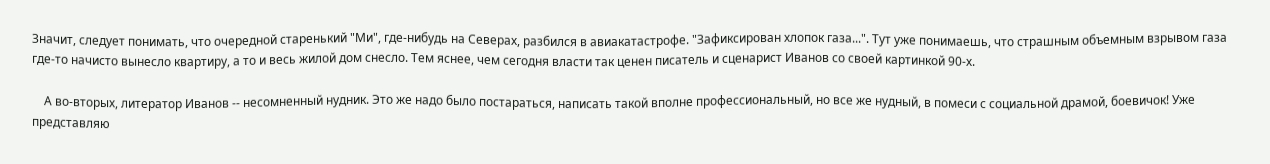Значит, следует понимать, что очередной старенький "Ми", где-нибудь на Северах, разбился в авиакатастрофе. "Зафиксирован хлопок газа...". Тут уже понимаешь, что страшным объемным взрывом газа где-то начисто вынесло квартиру, а то и весь жилой дом снесло. Тем яснее, чем сегодня власти так ценен писатель и сценарист Иванов со своей картинкой 90-х.

    А во-вторых, литератор Иванов -- несомненный нудник. Это же надо было постараться, написать такой вполне профессиональный, но все же нудный, в помеси с социальной драмой, боевичок! Уже представляю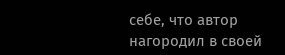себе, что автор нагородил в своей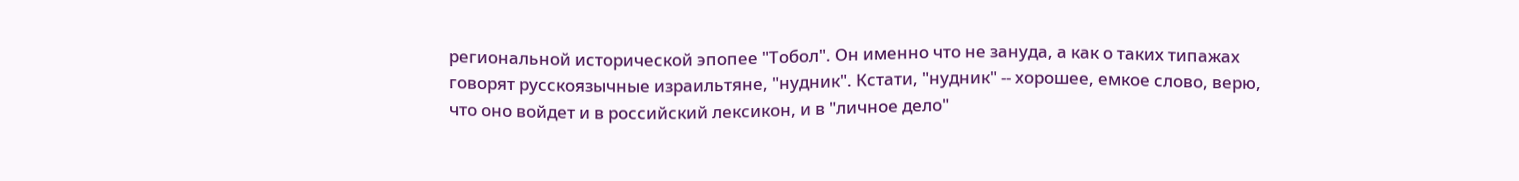региональной исторической эпопее "Тобол". Он именно что не зануда, а как о таких типажах говорят русскоязычные израильтяне, "нудник". Кстати, "нудник" -- хорошее, емкое слово, верю, что оно войдет и в российский лексикон, и в "личное дело"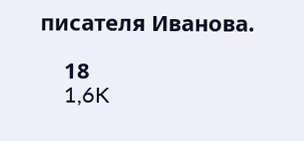писателя Иванова.

    18
    1,6K